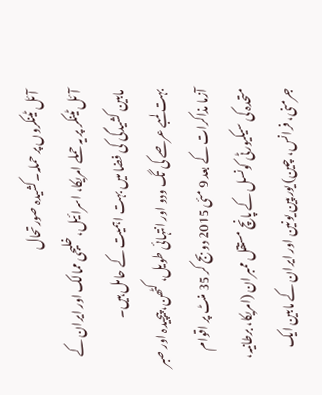آئل ٹینکروں پر حملہ۔کشیدہ صورتحال
آئل ٹینکر پر یہ حملے امریکا، اسرائیل، خلیجی ممالک اور ایران کے مابین کشیدگی کی فضا میں بہت اہمیت کے حامل ہیں۔
بہت لمبے عرصے کی تگ ودو اور انتہائی طویل، کٹھن، پیچیدہ اور صبر آزما مذاکرات کے بعد 9 مئی 2015 دو بج کر 35 منٹ پر اقوام متحدہ کی سیکیورٹی کونسل کے پانچ مستقل ممبران (امریکا، برطانیہ، جرمنی، فرانس، چین) یورپین یونین اور ایران کے مابین ایک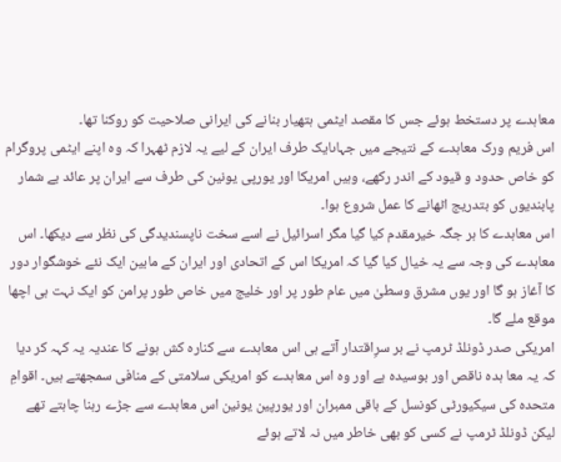معاہدے پر دستخط ہوئے جس کا مقصد ایٹمی ہتھیار بنانے کی ایرانی صلاحیت کو روکنا تھا۔
اس فریم ورک معاہدے کے نتیجے میں جہاںایک طرف ایران کے لیے یہ لازم ٹھہرا کہ وہ اپنے ایٹمی پروگرام کو خاص حدود و قیود کے اندر رکھے، وہیں امریکا اور یورپی یونین کی طرف سے ایران پر عائد بے شمار پابندیوں کو بتدریج اٹھانے کا عمل شروع ہوا۔
اس معاہدے کا ہر جگہ خیرمقدم کیا گیا مگر اسرائیل نے اسے سخت ناپسندیدگی کی نظر سے دیکھا۔ اس معاہدے کی وجہ سے یہ خیال کیا گیا کہ امریکا اس کے اتحادی اور ایران کے مابین ایک نئے خوشگوار دور کا آغاز ہو گا اور یوں مشرق وسطیٰ میں عام طور پر اور خلیج میں خاص طور پرامن کو ایک نہت ہی اچھا موقع ملے گا۔
امریکی صدر ڈونلڈ ٹرمپ نے بر سرِاقتدار آتے ہی اس معاہدے سے کنارہ کش ہونے کا عندیہ یہ کہہ کر دیا کہ یہ معا ہدہ ناقص اور بوسیدہ ہے اور وہ اس معاہدے کو امریکی سلامتی کے منافی سمجھتے ہیں۔ اقوامِ متحدہ کی سیکیورٹی کونسل کے باقی ممبران اور یورپین یونین اس معاہدے سے جڑے رہنا چاہتے تھے لیکن ڈونلڈ ٹرمپ نے کسی کو بھی خاطر میں نہ لاتے ہوئے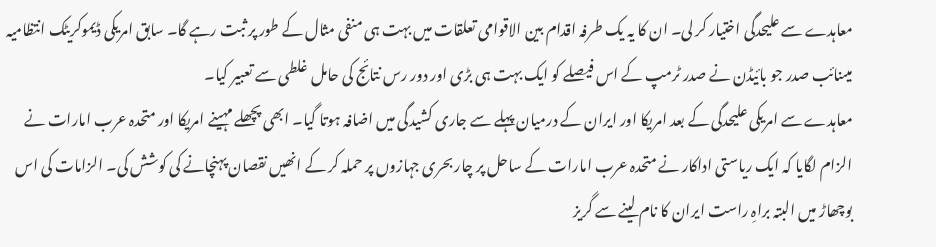معاہدے سے علیحدگی اختیار کر لی۔ ان کا یہ یک طرفہ اقدام بین الاقوامی تعلقات میں بہت ہی منفی مثال کے طور پر ثبت رہے گا۔ سابق امریکی ڈیموکریٹک انتظامیہ میںنائب صدر جو بائیڈن نے صدر ٹرمپ کے اس فیصلے کو ایک بہت ہی بڑی اور دور رس نتائج کی حامل غلطی سے تعبیر کیا۔
معاہدے سے امریکی علیحدگی کے بعد امریکا اور ایران کے درمیان پہلے سے جاری کشیدگی میں اضافہ ہوتا گیا۔ ابھی پچھلے مہینے امریکا اور متحدہ عرب امارات نے الزام لگایا کہ ایک ریاستی اداکار نے متحدہ عرب امارات کے ساحل پر چار بحری جہازوں پر حملہ کر کے انھیں نقصان پہنچانے کی کوشش کی۔ الزامات کی اس بوچھاڑ میں البتہ براہِ راست ایران کا نام لینے سے گریز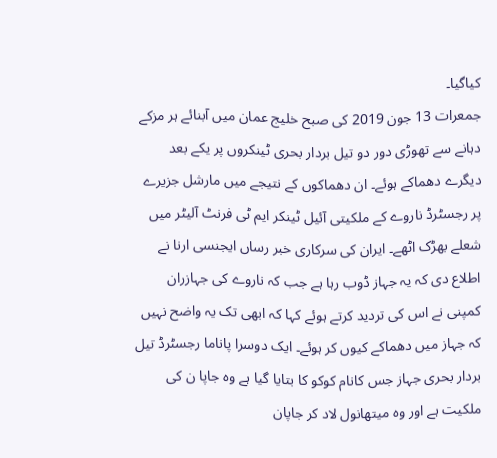کیاگیا۔
جمعرات 13 جون 2019 کی صبح خلیج عمان میں آبنائے ہر مزکے دہانے سے تھوڑی دور دو تیل بردار بحری ٹینکروں پر یکے بعد دیگرے دھماکے ہوئے۔ ان دھماکوں کے نتیجے میں مارشل جزیرے پر رجسٹرڈ ناروے کے ملکیتی آئیل ٹینکر ایم ٹی فرنٹ آلیٹر میں شعلے بھڑک اٹھے۔ ایران کی سرکاری خبر رساں ایجنسی ارنا نے اطلاع دی کہ یہ جہاز ڈوب رہا ہے جب کہ ناروے کی جہازران کمپنی نے اس کی تردید کرتے ہوئے کہا کہ ابھی تک یہ واضح نہیں کہ جہاز میں دھماکے کیوں کر ہوئے۔ ایک دوسرا پاناما رجسٹرڈ تیل بردار بحری جہاز جس کانام کوکو کا بتایا گیا ہے وہ جاپا ن کی ملکیت ہے اور وہ میتھانول لاد کر جاپان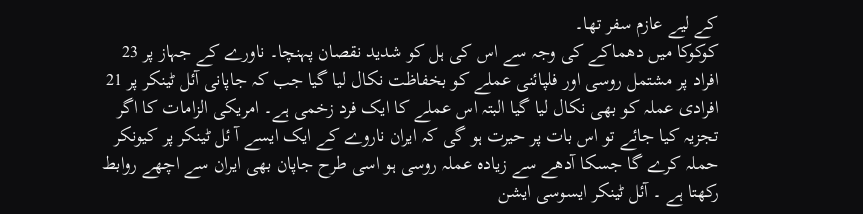کے لیے عازم سفر تھا۔
کوکوکا میں دھماکے کی وجہ سے اس کی ہل کو شدید نقصان پہنچا۔ ناورے کے جہاز پر 23 افراد پر مشتمل روسی اور فلپائنی عملے کو بخفاظت نکال لیا گیا جب کہ جاپانی آئل ٹینکر پر 21 افرادی عملہ کو بھی نکال لیا گیا البتہ اس عملے کا ایک فرد زخمی ہے۔ امریکی الزامات کا اگر تجزیہ کیا جائے تو اس بات پر حیرت ہو گی کہ ایران ناروے کے ایک ایسے آ ئل ٹینکر پر کیونکر حملہ کرے گا جسکا آدھے سے زیادہ عملہ روسی ہو اسی طرح جاپان بھی ایران سے اچھے روابط رکھتا ہے ۔ آئل ٹینکر ایسوسی ایشن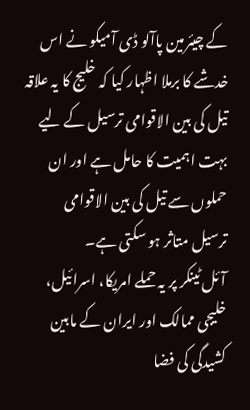کے چیئرمین پاآلو ڈی آمیکو نے اس خدشے کا برملا اظہار کیا کہ خلیج کا یہ علاقہ تیل کی بین الاقوامی ترسیل کے لیے بہت اہمیت کا حامل ہے اور ان حملوں سے تیل کی بین الاقوامی ترسیل متاثر ہو سکتی ہے۔
آئل ٹینکر پر یہ حملے امریکا، اسرائیل، خلیجی ممالک اور ایران کے مابین کشیدگی کی فضا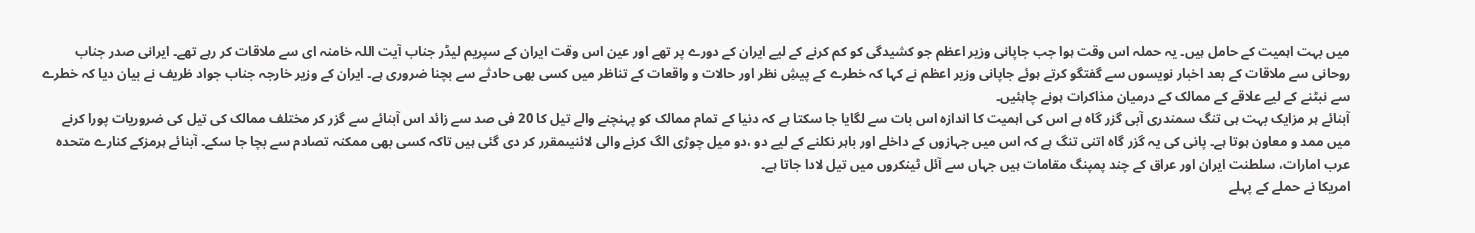میں بہت اہمیت کے حامل ہیں۔ یہ حملہ اس وقت ہوا جب جاپانی وزیر اعظم جو کشیدگی کو کم کرنے کے لیے ایران کے دورے پر تھے اور عین اس وقت ایران کے سپریم لیڈر جناب آیت اللہ خامنہ ای سے ملاقات کر رہے تھے۔ ایرانی صدر جناب روحانی سے ملاقات کے بعد اخبار نویسوں سے گفتگو کرتے ہوئے جاپانی وزیر اعظم نے کہا کہ خطرے کے پیشِ نظر اور حالات و واقعات کے تناظر میں کسی بھی حادثے سے بچنا ضروری ہے۔ ایران کے وزیر خارجہ جناب جواد ظریف نے بیان دیا کہ خطرے سے نبٹنے کے لیے علاقے کے ممالک کے درمیان مذاکرات ہونے چاہئیں۔
آبنائے ہر مزایک بہت ہی تنگ سمندری آبی گزر گاہ ہے اس کی اہمیت کا اندازہ اس بات سے لگایا جا سکتا ہے کہ دنیا کے تمام ممالک کو پہنچنے والے تیل کا 20 فی صد سے زائد اس آبنائے سے گزر کر مختلف ممالک کی تیل کی ضروریات پورا کرنے میں ممد و معاون ہوتا ہے۔ پانی کی یہ گزر گاہ اتنی تنگ ہے کہ اس میں جہازوں کے داخلے اور باہر نکلنے کے لیے دو ،دو میل چوڑی الگ کرنے والی لائنیںمقرر کر دی گئی ہیں تاکہ کسی بھی ممکنہ تصادم سے بچا جا سکے۔ آبنائے ہرمزکے کنارے متحدہ عرب امارات، سلطنت ایران اور عراق کے چند پمپنگ مقامات ہیں جہاں سے آئل ٹینکروں میں تیل لادا جاتا ہے۔
امریکا نے حملے کے پہلے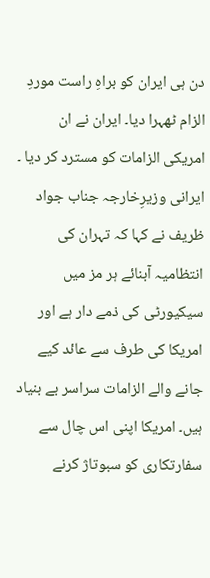دن ہی ایران کو براہِ راست موردِ الزام ٹھہرا دیا۔ ایران نے ان امریکی الزامات کو مسترد کر دیا ۔ ایرانی وزیرِخارجہ جناب جواد ظریف نے کہا کہ تہران کی انتظامیہ آبنائے ہر مز میں سیکیورٹی کی ذمے دار ہے اور امریکا کی طرف سے عائد کیے جانے والے الزامات سراسر بے بنیاد ہیں۔ امریکا اپنی اس چال سے سفارتکاری کو سبوتاژ کرنے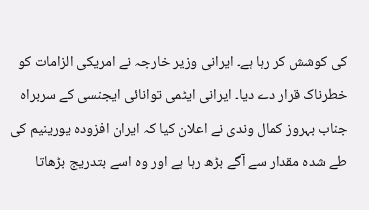کی کوشش کر رہا ہے۔ ایرانی وزیر خارجہ نے امریکی الزامات کو خطرناک قرار دے دیا۔ ایرانی ایٹمی توانائی ایجنسی کے سربراہ جناب بہروز کمال وندی نے اعلان کیا کہ ایران افزودہ یورینیم کی طے شدہ مقدار سے آگے بڑھ رہا ہے اور وہ اسے بتدریج بڑھاتا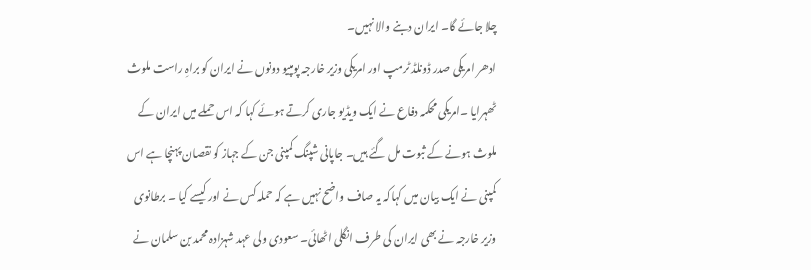چلا جائے گا۔ ایران دبنے والا نہیں۔
ادھر امریکی صدر ڈونلڈ ٹرمپ اور امریکی وزیر خارجہ پومپیو دونوں نے ایران کو براہِ راست ملوث ٹھہرایا ۔امریکی محکمہ دفاع نے ایک ویڈیو جاری کرتے ہوئے کہا کہ اس حملے میں ایران کے ملوث ہونے کے ثبوت مل گئے ہیں۔ جاپانی شپنگ کمپنی جن کے جہاز کو نقصان پہنچا ہے اس کمپنی نے ایک بیان میں کہاکہ یہ صاف واضح نہیں ہے کہ حملہ کس نے اور کیسے کیا ۔ برطانوی وزیر خارجہ نے بھی ایران کی طرف انگلی اٹھائی۔ سعودی ولی عہد شہزادہ محمد بن سلمان نے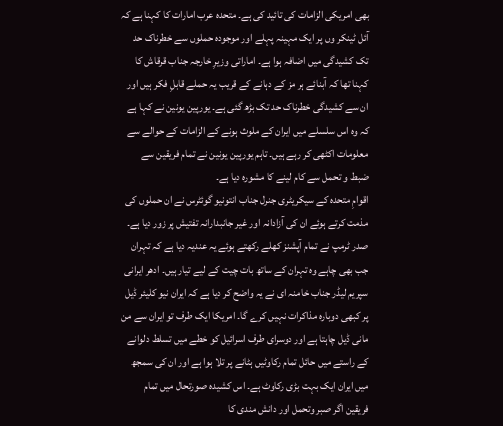بھی امریکی الزامات کی تائید کی ہے۔ متحدہ عرب امارات کا کہنا ہے کہ آئل ٹینکر وں پر ایک مہینہ پہلے اور موجودہ حملوں سے خطرناک حد تک کشیدگی میں اضافہ ہوا ہے۔ اماراتی وزیرِ خارجہ جناب قرقاش کا کہنا تھا کہ آبنائے ہر مز کے دہانے کے قریب یہ حملے قابلِ فکر ہیں اور ان سے کشیدگی خطرناک حد تک بڑھ گئی ہے۔ یورپین یونین نے کہا ہے کہ وہ اس سلسلے میں ایران کے ملوث ہونے کے الزامات کے حوالے سے معلومات اکٹھی کر رہے ہیں۔ تاہم یورپین یونین نے تمام فریقین سے ضبط و تحمل سے کام لینے کا مشورہ دیا ہے۔
اقوامِ متحدہ کے سیکریٹری جنرل جناب انتونیو گوئٹرس نے ان حملوں کی مذمت کرتے ہوئے ان کی آزادانہ اور غیر جانبدارانہ تفتیش پر زور دیا ہے۔ صدر ٹرمپ نے تمام آپشنز کھلے رکھتے ہوئے یہ عندیہ دیا ہے کہ تہران جب بھی چاہے وہ تہران کے ساتھ بات چیت کے لیے تیار ہیں۔ ادھر ایرانی سپریم لیڈر جناب خامنہ ای نے یہ واضح کر دیا ہے کہ ایران نیو کلیئر ڈیل پر کبھی دوبارہ مذاکرات نہیں کرے گا۔ امریکا ایک طرف تو ایران سے من مانی ڈیل چاہتا ہے اور دوسرای طرف اسرائیل کو خطے میں تسلط دلوانے کے راستے میں حائل تمام رکاوٹیں ہٹانے پر تلا ہوا ہے اور ان کی سمجھ میں ایران ایک بہت بڑی رکاوٹ ہے۔ اس کشیدہ صورتحال میں تمام فریقین اگر صبر وتحمل اور دانش مندی کا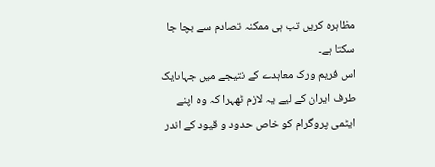مظاہرہ کریں تب ہی ممکنہ تصادم سے بچا جا سکتا ہے۔
اس فریم ورک معاہدے کے نتیجے میں جہاںایک طرف ایران کے لیے یہ لازم ٹھہرا کہ وہ اپنے ایٹمی پروگرام کو خاص حدود و قیود کے اندر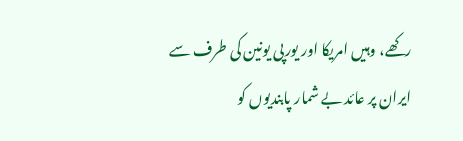رکھے، وہیں امریکا اور یورپی یونین کی طرف سے ایران پر عائد بے شمار پابندیوں کو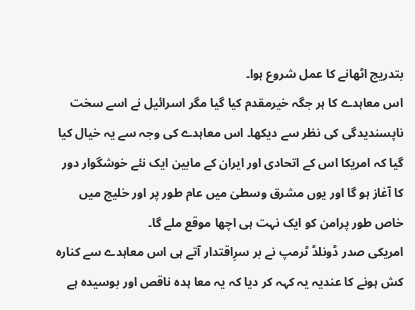بتدریج اٹھانے کا عمل شروع ہوا۔
اس معاہدے کا ہر جگہ خیرمقدم کیا گیا مگر اسرائیل نے اسے سخت ناپسندیدگی کی نظر سے دیکھا۔ اس معاہدے کی وجہ سے یہ خیال کیا گیا کہ امریکا اس کے اتحادی اور ایران کے مابین ایک نئے خوشگوار دور کا آغاز ہو گا اور یوں مشرق وسطیٰ میں عام طور پر اور خلیج میں خاص طور پرامن کو ایک نہت ہی اچھا موقع ملے گا۔
امریکی صدر ڈونلڈ ٹرمپ نے بر سرِاقتدار آتے ہی اس معاہدے سے کنارہ کش ہونے کا عندیہ یہ کہہ کر دیا کہ یہ معا ہدہ ناقص اور بوسیدہ ہے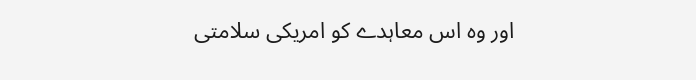اور وہ اس معاہدے کو امریکی سلامتی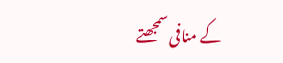کے منافی سمجھتے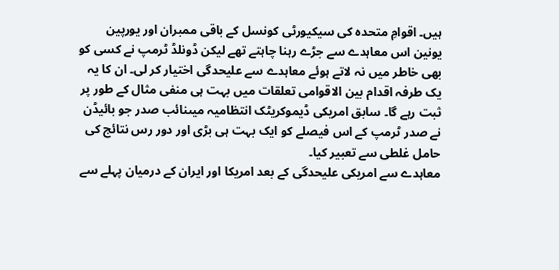ہیں۔ اقوامِ متحدہ کی سیکیورٹی کونسل کے باقی ممبران اور یورپین یونین اس معاہدے سے جڑے رہنا چاہتے تھے لیکن ڈونلڈ ٹرمپ نے کسی کو بھی خاطر میں نہ لاتے ہوئے معاہدے سے علیحدگی اختیار کر لی۔ ان کا یہ یک طرفہ اقدام بین الاقوامی تعلقات میں بہت ہی منفی مثال کے طور پر ثبت رہے گا۔ سابق امریکی ڈیموکریٹک انتظامیہ میںنائب صدر جو بائیڈن نے صدر ٹرمپ کے اس فیصلے کو ایک بہت ہی بڑی اور دور رس نتائج کی حامل غلطی سے تعبیر کیا۔
معاہدے سے امریکی علیحدگی کے بعد امریکا اور ایران کے درمیان پہلے سے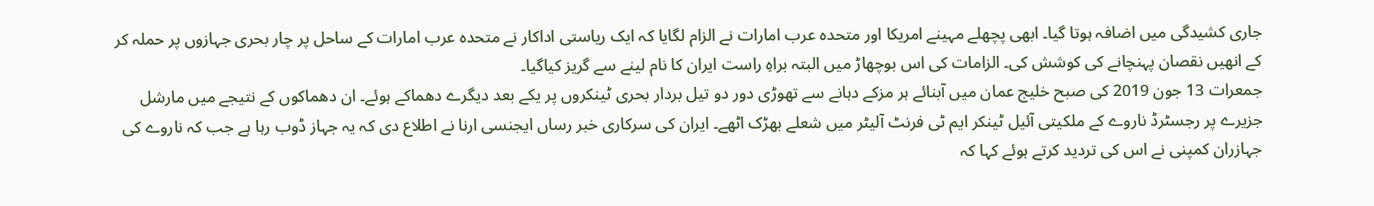جاری کشیدگی میں اضافہ ہوتا گیا۔ ابھی پچھلے مہینے امریکا اور متحدہ عرب امارات نے الزام لگایا کہ ایک ریاستی اداکار نے متحدہ عرب امارات کے ساحل پر چار بحری جہازوں پر حملہ کر کے انھیں نقصان پہنچانے کی کوشش کی۔ الزامات کی اس بوچھاڑ میں البتہ براہِ راست ایران کا نام لینے سے گریز کیاگیا۔
جمعرات 13 جون 2019 کی صبح خلیج عمان میں آبنائے ہر مزکے دہانے سے تھوڑی دور دو تیل بردار بحری ٹینکروں پر یکے بعد دیگرے دھماکے ہوئے۔ ان دھماکوں کے نتیجے میں مارشل جزیرے پر رجسٹرڈ ناروے کے ملکیتی آئیل ٹینکر ایم ٹی فرنٹ آلیٹر میں شعلے بھڑک اٹھے۔ ایران کی سرکاری خبر رساں ایجنسی ارنا نے اطلاع دی کہ یہ جہاز ڈوب رہا ہے جب کہ ناروے کی جہازران کمپنی نے اس کی تردید کرتے ہوئے کہا کہ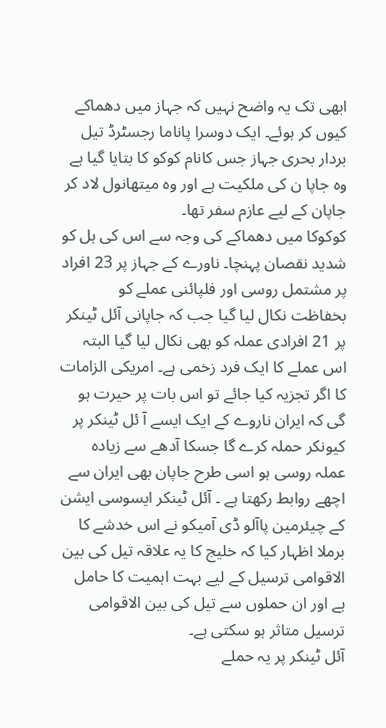ابھی تک یہ واضح نہیں کہ جہاز میں دھماکے کیوں کر ہوئے۔ ایک دوسرا پاناما رجسٹرڈ تیل بردار بحری جہاز جس کانام کوکو کا بتایا گیا ہے وہ جاپا ن کی ملکیت ہے اور وہ میتھانول لاد کر جاپان کے لیے عازم سفر تھا۔
کوکوکا میں دھماکے کی وجہ سے اس کی ہل کو شدید نقصان پہنچا۔ ناورے کے جہاز پر 23 افراد پر مشتمل روسی اور فلپائنی عملے کو بخفاظت نکال لیا گیا جب کہ جاپانی آئل ٹینکر پر 21 افرادی عملہ کو بھی نکال لیا گیا البتہ اس عملے کا ایک فرد زخمی ہے۔ امریکی الزامات کا اگر تجزیہ کیا جائے تو اس بات پر حیرت ہو گی کہ ایران ناروے کے ایک ایسے آ ئل ٹینکر پر کیونکر حملہ کرے گا جسکا آدھے سے زیادہ عملہ روسی ہو اسی طرح جاپان بھی ایران سے اچھے روابط رکھتا ہے ۔ آئل ٹینکر ایسوسی ایشن کے چیئرمین پاآلو ڈی آمیکو نے اس خدشے کا برملا اظہار کیا کہ خلیج کا یہ علاقہ تیل کی بین الاقوامی ترسیل کے لیے بہت اہمیت کا حامل ہے اور ان حملوں سے تیل کی بین الاقوامی ترسیل متاثر ہو سکتی ہے۔
آئل ٹینکر پر یہ حملے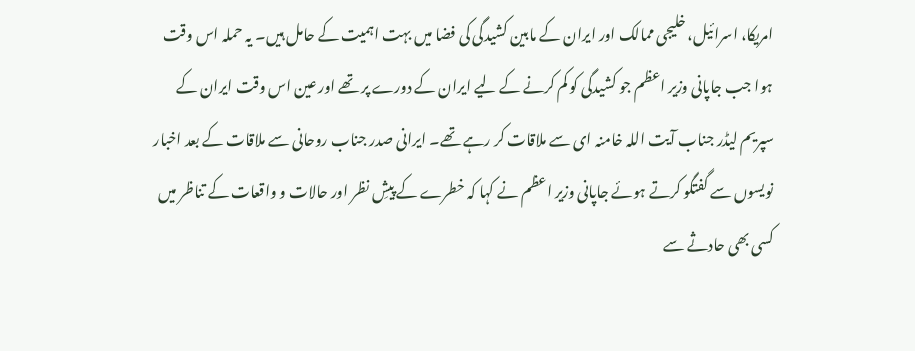امریکا، اسرائیل، خلیجی ممالک اور ایران کے مابین کشیدگی کی فضا میں بہت اہمیت کے حامل ہیں۔ یہ حملہ اس وقت ہوا جب جاپانی وزیر اعظم جو کشیدگی کو کم کرنے کے لیے ایران کے دورے پر تھے اور عین اس وقت ایران کے سپریم لیڈر جناب آیت اللہ خامنہ ای سے ملاقات کر رہے تھے۔ ایرانی صدر جناب روحانی سے ملاقات کے بعد اخبار نویسوں سے گفتگو کرتے ہوئے جاپانی وزیر اعظم نے کہا کہ خطرے کے پیشِ نظر اور حالات و واقعات کے تناظر میں کسی بھی حادثے سے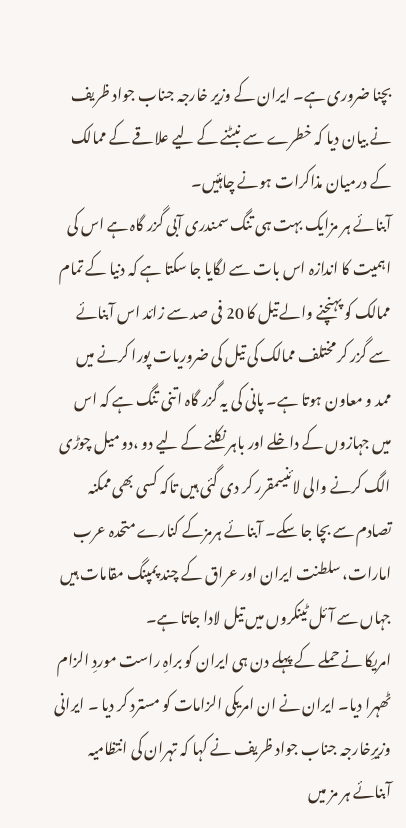بچنا ضروری ہے۔ ایران کے وزیر خارجہ جناب جواد ظریف نے بیان دیا کہ خطرے سے نبٹنے کے لیے علاقے کے ممالک کے درمیان مذاکرات ہونے چاہئیں۔
آبنائے ہر مزایک بہت ہی تنگ سمندری آبی گزر گاہ ہے اس کی اہمیت کا اندازہ اس بات سے لگایا جا سکتا ہے کہ دنیا کے تمام ممالک کو پہنچنے والے تیل کا 20 فی صد سے زائد اس آبنائے سے گزر کر مختلف ممالک کی تیل کی ضروریات پورا کرنے میں ممد و معاون ہوتا ہے۔ پانی کی یہ گزر گاہ اتنی تنگ ہے کہ اس میں جہازوں کے داخلے اور باہر نکلنے کے لیے دو ،دو میل چوڑی الگ کرنے والی لائنیںمقرر کر دی گئی ہیں تاکہ کسی بھی ممکنہ تصادم سے بچا جا سکے۔ آبنائے ہرمزکے کنارے متحدہ عرب امارات، سلطنت ایران اور عراق کے چند پمپنگ مقامات ہیں جہاں سے آئل ٹینکروں میں تیل لادا جاتا ہے۔
امریکا نے حملے کے پہلے دن ہی ایران کو براہِ راست موردِ الزام ٹھہرا دیا۔ ایران نے ان امریکی الزامات کو مسترد کر دیا ۔ ایرانی وزیرِخارجہ جناب جواد ظریف نے کہا کہ تہران کی انتظامیہ آبنائے ہر مز میں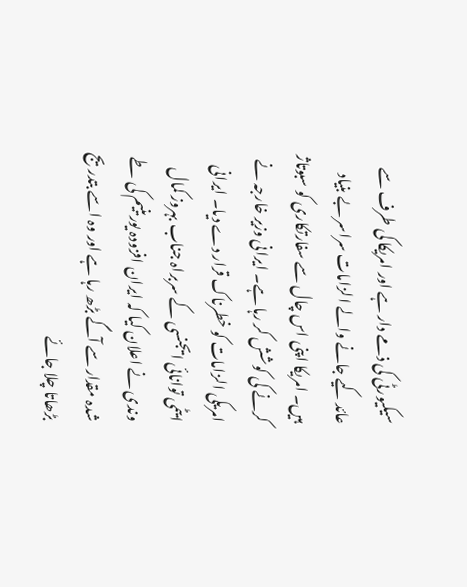سیکیورٹی کی ذمے دار ہے اور امریکا کی طرف سے عائد کیے جانے والے الزامات سراسر بے بنیاد ہیں۔ امریکا اپنی اس چال سے سفارتکاری کو سبوتاژ کرنے کی کوشش کر رہا ہے۔ ایرانی وزیر خارجہ نے امریکی الزامات کو خطرناک قرار دے دیا۔ ایرانی ایٹمی توانائی ایجنسی کے سربراہ جناب بہروز کمال وندی نے اعلان کیا کہ ایران افزودہ یورینیم کی طے شدہ مقدار سے آگے بڑھ رہا ہے اور وہ اسے بتدریج بڑھاتا چلا جائے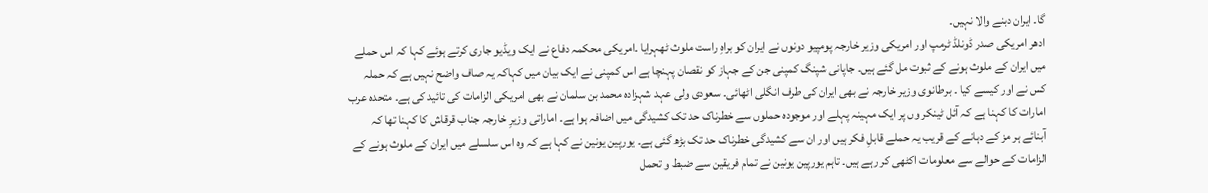گا۔ ایران دبنے والا نہیں۔
ادھر امریکی صدر ڈونلڈ ٹرمپ اور امریکی وزیر خارجہ پومپیو دونوں نے ایران کو براہِ راست ملوث ٹھہرایا ۔امریکی محکمہ دفاع نے ایک ویڈیو جاری کرتے ہوئے کہا کہ اس حملے میں ایران کے ملوث ہونے کے ثبوت مل گئے ہیں۔ جاپانی شپنگ کمپنی جن کے جہاز کو نقصان پہنچا ہے اس کمپنی نے ایک بیان میں کہاکہ یہ صاف واضح نہیں ہے کہ حملہ کس نے اور کیسے کیا ۔ برطانوی وزیر خارجہ نے بھی ایران کی طرف انگلی اٹھائی۔ سعودی ولی عہد شہزادہ محمد بن سلمان نے بھی امریکی الزامات کی تائید کی ہے۔ متحدہ عرب امارات کا کہنا ہے کہ آئل ٹینکر وں پر ایک مہینہ پہلے اور موجودہ حملوں سے خطرناک حد تک کشیدگی میں اضافہ ہوا ہے۔ اماراتی وزیرِ خارجہ جناب قرقاش کا کہنا تھا کہ آبنائے ہر مز کے دہانے کے قریب یہ حملے قابلِ فکر ہیں اور ان سے کشیدگی خطرناک حد تک بڑھ گئی ہے۔ یورپین یونین نے کہا ہے کہ وہ اس سلسلے میں ایران کے ملوث ہونے کے الزامات کے حوالے سے معلومات اکٹھی کر رہے ہیں۔ تاہم یورپین یونین نے تمام فریقین سے ضبط و تحمل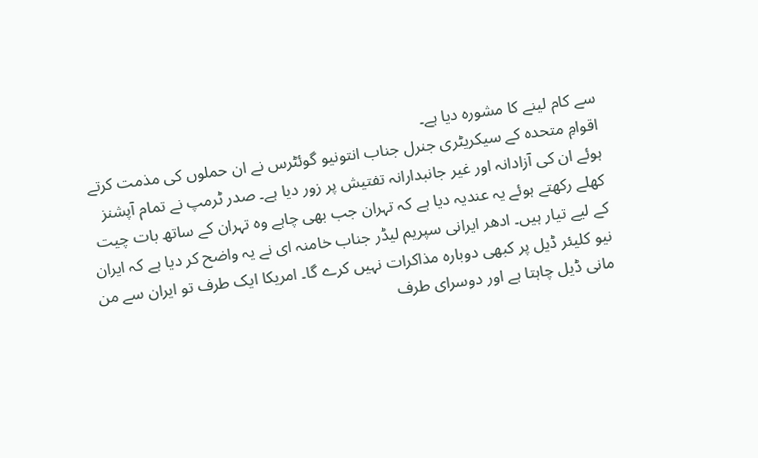سے کام لینے کا مشورہ دیا ہے۔
اقوامِ متحدہ کے سیکریٹری جنرل جناب انتونیو گوئٹرس نے ان حملوں کی مذمت کرتے ہوئے ان کی آزادانہ اور غیر جانبدارانہ تفتیش پر زور دیا ہے۔ صدر ٹرمپ نے تمام آپشنز کھلے رکھتے ہوئے یہ عندیہ دیا ہے کہ تہران جب بھی چاہے وہ تہران کے ساتھ بات چیت کے لیے تیار ہیں۔ ادھر ایرانی سپریم لیڈر جناب خامنہ ای نے یہ واضح کر دیا ہے کہ ایران نیو کلیئر ڈیل پر کبھی دوبارہ مذاکرات نہیں کرے گا۔ امریکا ایک طرف تو ایران سے من مانی ڈیل چاہتا ہے اور دوسرای طرف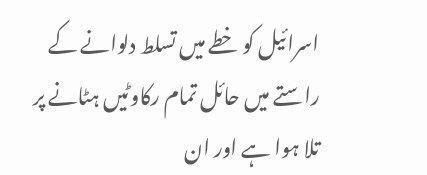اسرائیل کو خطے میں تسلط دلوانے کے راستے میں حائل تمام رکاوٹیں ہٹانے پر تلا ہوا ہے اور ان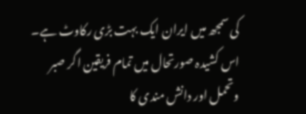کی سمجھ میں ایران ایک بہت بڑی رکاوٹ ہے۔ اس کشیدہ صورتحال میں تمام فریقین اگر صبر وتحمل اور دانش مندی کا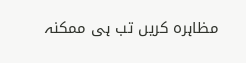مظاہرہ کریں تب ہی ممکنہ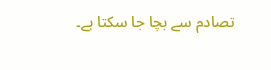تصادم سے بچا جا سکتا ہے۔